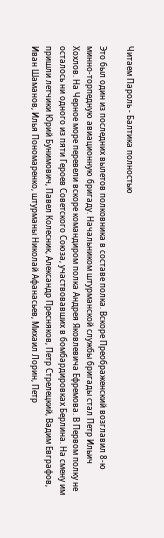Читаем Пароль - Балтика полностью

Это был один из последних вылетов полковника в составе полка. Вскоре Преображенский возглавил 8-ю минно-торпедную авиационную бригаду. Начальником штурманской службы бригады стал Петр Ильич Хохлов. На Черное море перевели вскоре командиром полка Андрея Яковлевича Ефремова. В Первом полку не осталось ни одного из пяти Героев Советского Союза, участвовавших в бомбардировках Берлина. На смену им пришли летчики Юрий Бунимович, Павел Колесник, Александр Пресняков, Петр Стрелецкий, Вадим Евграфов, Иван Шаманов, Илья Пономаренко, штурманы Николай Афанасьев, Михаил Лорин, Петр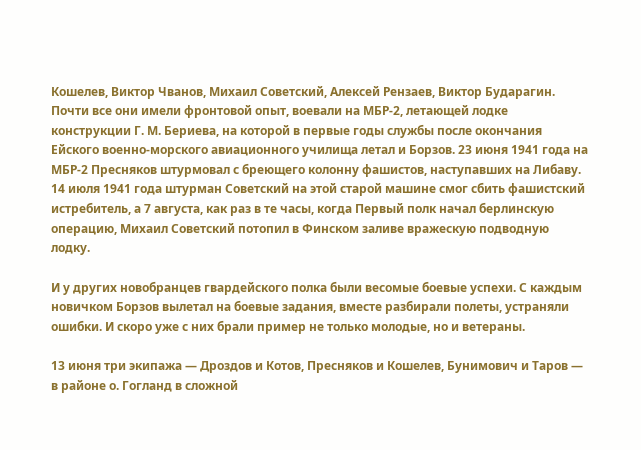Кошелев, Виктор Чванов, Михаил Советский, Алексей Рензаев, Виктор Бударагин. Почти все они имели фронтовой опыт, воевали на МБР-2, летающей лодке конструкции Г. М. Бериева, на которой в первые годы службы после окончания Ейского военно-морского авиационного училища летал и Борзов. 23 июня 1941 года на МБР-2 Пресняков штурмовал с бреющего колонну фашистов, наступавших на Либаву. 14 июля 1941 года штурман Советский на этой старой машине смог сбить фашистский истребитель, а 7 августа, как раз в те часы, когда Первый полк начал берлинскую операцию, Михаил Советский потопил в Финском заливе вражескую подводную лодку.

И у других новобранцев гвардейского полка были весомые боевые успехи. С каждым новичком Борзов вылетал на боевые задания, вместе разбирали полеты, устраняли ошибки. И скоро уже с них брали пример не только молодые, но и ветераны.

13 июня три экипажа — Дроздов и Котов, Пресняков и Кошелев, Бунимович и Таров — в районе о. Гогланд в сложной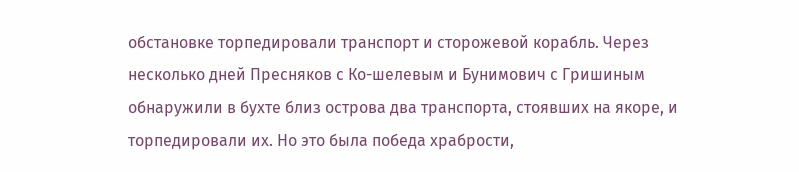обстановке торпедировали транспорт и сторожевой корабль. Через несколько дней Пресняков с Ко-шелевым и Бунимович с Гришиным обнаружили в бухте близ острова два транспорта, стоявших на якоре, и торпедировали их. Но это была победа храбрости,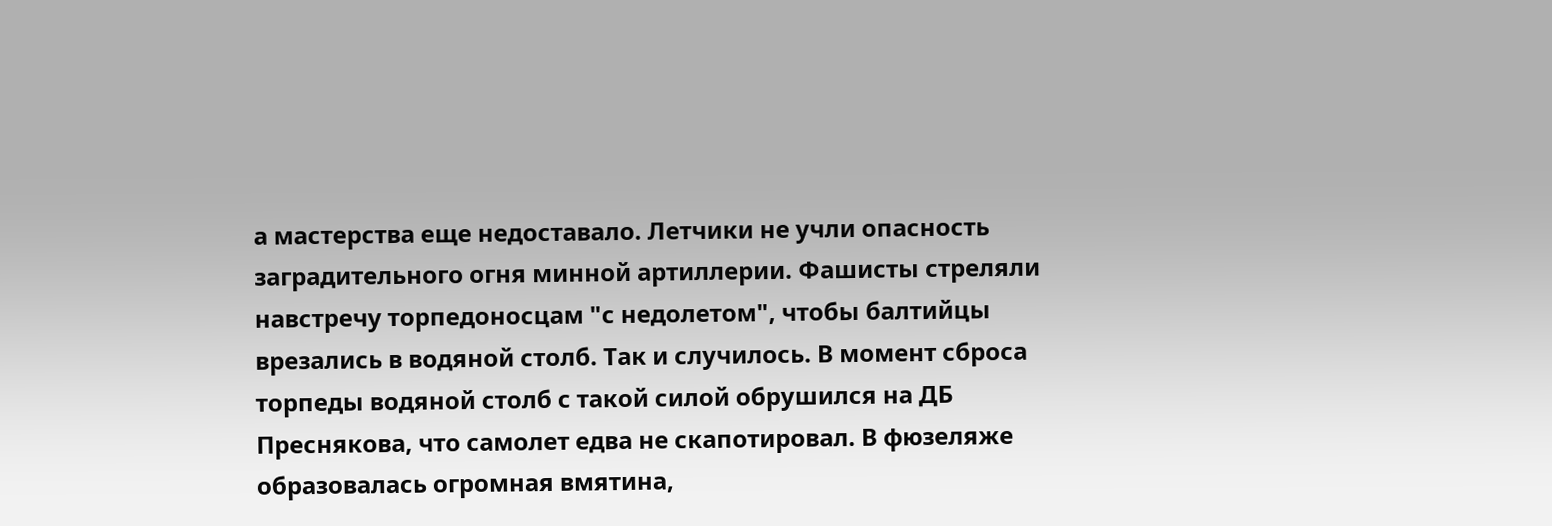а мастерства еще недоставало. Летчики не учли опасность заградительного огня минной артиллерии. Фашисты стреляли навстречу торпедоносцам "с недолетом", чтобы балтийцы врезались в водяной столб. Так и случилось. В момент сброса торпеды водяной столб с такой силой обрушился на ДБ Преснякова, что самолет едва не скапотировал. В фюзеляже образовалась огромная вмятина,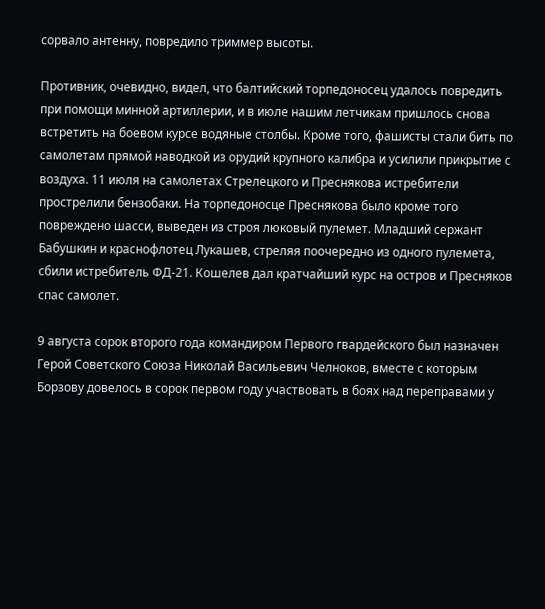сорвало антенну, повредило триммер высоты.

Противник, очевидно, видел, что балтийский торпедоносец удалось повредить при помощи минной артиллерии, и в июле нашим летчикам пришлось снова встретить на боевом курсе водяные столбы. Кроме того, фашисты стали бить по самолетам прямой наводкой из орудий крупного калибра и усилили прикрытие с воздуха. 11 июля на самолетах Стрелецкого и Преснякова истребители прострелили бензобаки. На торпедоносце Преснякова было кроме того повреждено шасси, выведен из строя люковый пулемет. Младший сержант Бабушкин и краснофлотец Лукашев, стреляя поочередно из одного пулемета, сбили истребитель ФД-21. Кошелев дал кратчайший курс на остров и Пресняков спас самолет.

9 августа сорок второго года командиром Первого гвардейского был назначен Герой Советского Союза Николай Васильевич Челноков, вместе с которым Борзову довелось в сорок первом году участвовать в боях над переправами у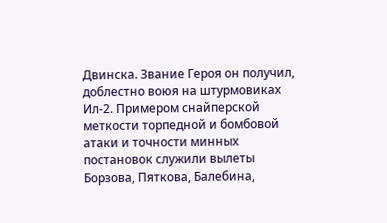Двинска. Звание Героя он получил, доблестно воюя на штурмовиках Ил-2. Примером снайперской меткости торпедной и бомбовой атаки и точности минных постановок служили вылеты Борзова, Пяткова, Балебина,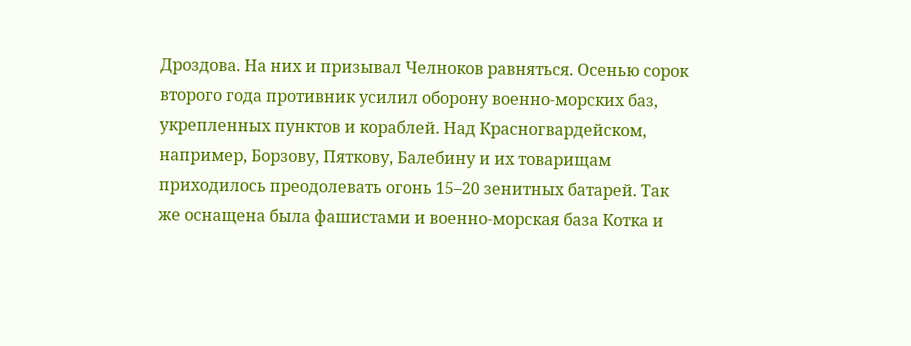Дроздова. На них и призывал Челноков равняться. Осенью сорок второго года противник усилил оборону военно-морских баз, укрепленных пунктов и кораблей. Над Красногвардейском, например, Борзову, Пяткову, Балебину и их товарищам приходилось преодолевать огонь 15–20 зенитных батарей. Так же оснащена была фашистами и военно-морская база Котка и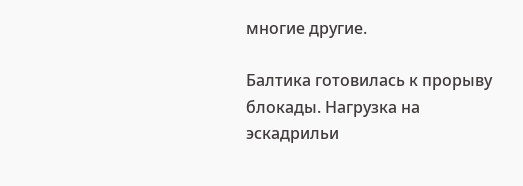многие другие.

Балтика готовилась к прорыву блокады. Нагрузка на эскадрильи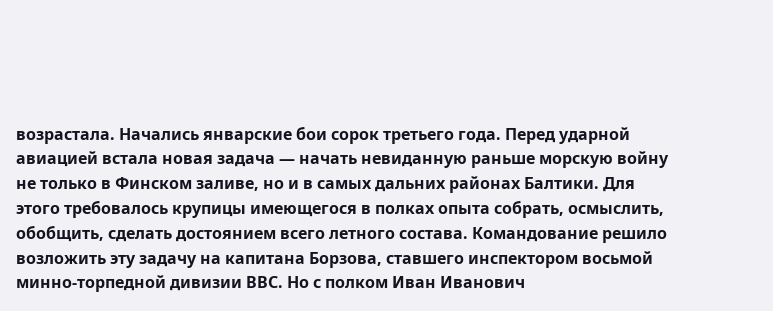возрастала. Начались январские бои сорок третьего года. Перед ударной авиацией встала новая задача — начать невиданную раньше морскую войну не только в Финском заливе, но и в самых дальних районах Балтики. Для этого требовалось крупицы имеющегося в полках опыта собрать, осмыслить, обобщить, сделать достоянием всего летного состава. Командование решило возложить эту задачу на капитана Борзова, ставшего инспектором восьмой минно-торпедной дивизии ВВС. Но с полком Иван Иванович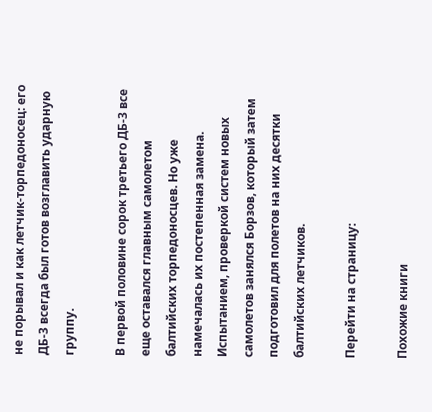не порывал и как летчик-торпедоносец: его ДБ-3 всегда был готов возглавить ударную группу.

В первой половине сорок третьего ДБ-3 все еще оставался главным самолетом балтийских торпедоносцев. Но уже намечалась их постепенная замена. Испытанием, проверкой систем новых самолетов занялся Борзов, который затем подготовил для полетов на них десятки балтийских летчиков.

Перейти на страницу:

Похожие книги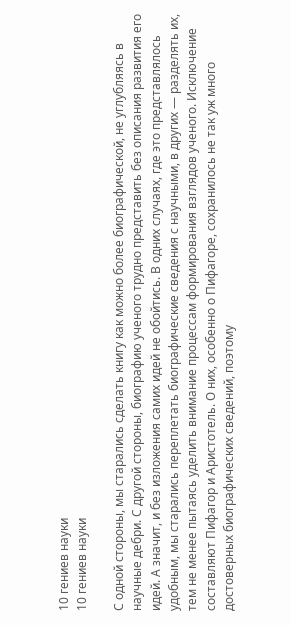10 гениев науки
10 гениев науки

С одной стороны, мы старались сделать книгу как можно более биографической, не углубляясь в научные дебри. С другой стороны, биографию ученого трудно представить без описания развития его идей. А значит, и без изложения самих идей не обойтись. В одних случаях, где это представлялось удобным, мы старались переплетать биографические сведения с научными, в других — разделять их, тем не менее пытаясь уделить внимание процессам формирования взглядов ученого. Исключение составляют Пифагор и Аристотель. О них, особенно о Пифагоре, сохранилось не так уж много достоверных биографических сведений, поэтому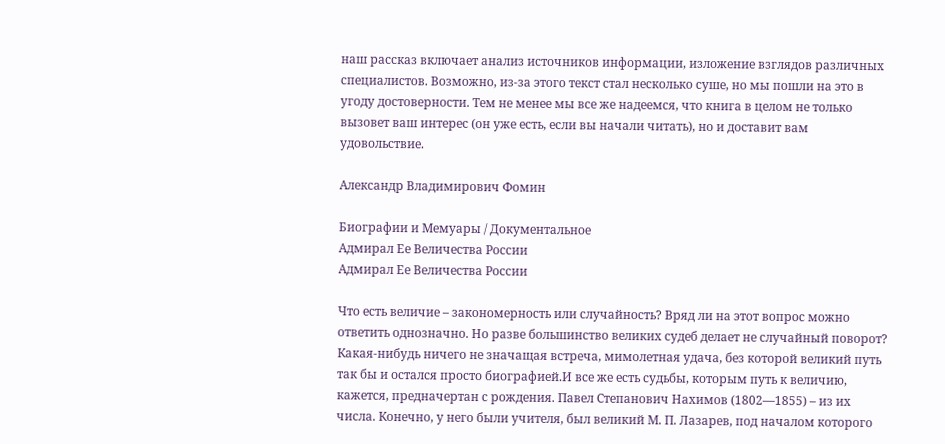наш рассказ включает анализ источников информации, изложение взглядов различных специалистов. Возможно, из-за этого текст стал несколько суше, но мы пошли на это в угоду достоверности. Тем не менее мы все же надеемся, что книга в целом не только вызовет ваш интерес (он уже есть, если вы начали читать), но и доставит вам удовольствие.

Александр Владимирович Фомин

Биографии и Мемуары / Документальное
Адмирал Ее Величества России
Адмирал Ее Величества России

Что есть величие – закономерность или случайность? Вряд ли на этот вопрос можно ответить однозначно. Но разве большинство великих судеб делает не случайный поворот? Какая-нибудь ничего не значащая встреча, мимолетная удача, без которой великий путь так бы и остался просто биографией.И все же есть судьбы, которым путь к величию, кажется, предначертан с рождения. Павел Степанович Нахимов (1802—1855) – из их числа. Конечно, у него были учителя, был великий М. П. Лазарев, под началом которого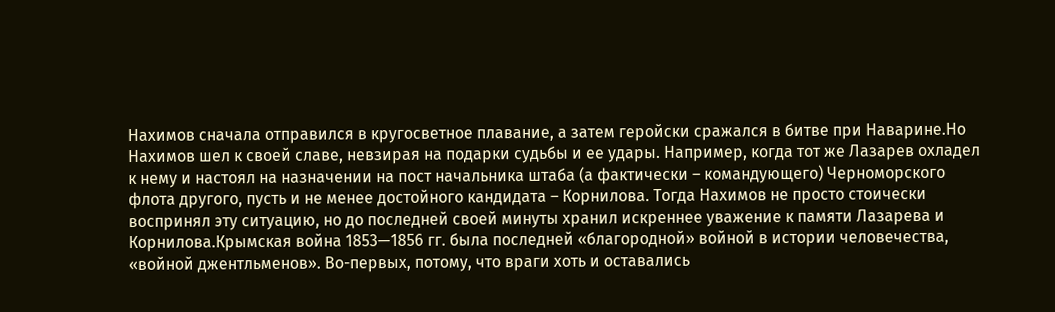Нахимов сначала отправился в кругосветное плавание, а затем геройски сражался в битве при Наварине.Но Нахимов шел к своей славе, невзирая на подарки судьбы и ее удары. Например, когда тот же Лазарев охладел к нему и настоял на назначении на пост начальника штаба (а фактически – командующего) Черноморского флота другого, пусть и не менее достойного кандидата – Корнилова. Тогда Нахимов не просто стоически воспринял эту ситуацию, но до последней своей минуты хранил искреннее уважение к памяти Лазарева и Корнилова.Крымская война 1853—1856 гг. была последней «благородной» войной в истории человечества, «войной джентльменов». Во-первых, потому, что враги хоть и оставались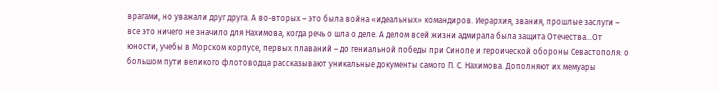врагами, но уважали друг друга. А во-вторых – это была война «идеальных» командиров. Иерархия, звания, прошлые заслуги – все это ничего не значило для Нахимова, когда речь о шла о деле. А делом всей жизни адмирала была защита Отечества…От юности, учебы в Морском корпусе, первых плаваний – до гениальной победы при Синопе и героической обороны Севастополя: о большом пути великого флотоводца рассказывают уникальные документы самого П. С. Нахимова. Дополняют их мемуары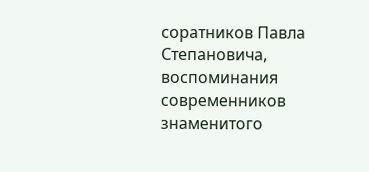соратников Павла Степановича, воспоминания современников знаменитого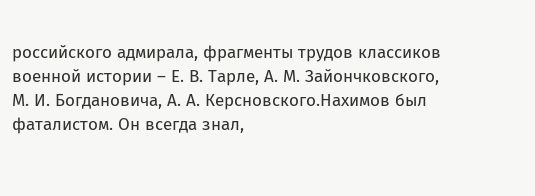российского адмирала, фрагменты трудов классиков военной истории – Е. В. Тарле, А. М. Зайончковского, М. И. Богдановича, А. А. Керсновского.Нахимов был фаталистом. Он всегда знал,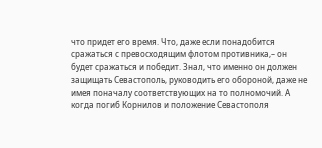что придет его время. Что, даже если понадобится сражаться с превосходящим флотом противника,– он будет сражаться и победит. Знал, что именно он должен защищать Севастополь, руководить его обороной, даже не имея поначалу соответствующих на то полномочий. А когда погиб Корнилов и положение Севастополя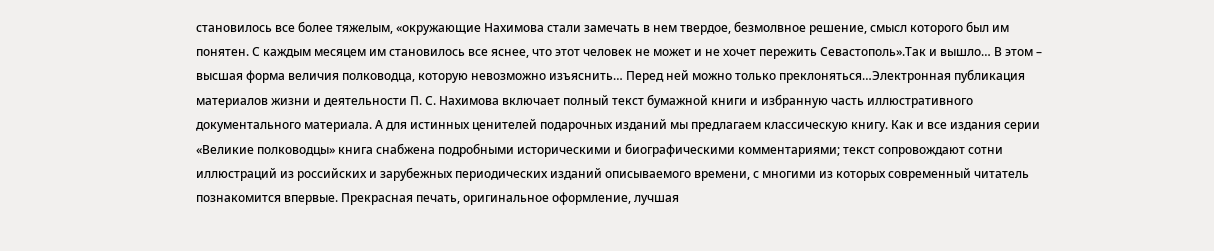становилось все более тяжелым, «окружающие Нахимова стали замечать в нем твердое, безмолвное решение, смысл которого был им понятен. С каждым месяцем им становилось все яснее, что этот человек не может и не хочет пережить Севастополь».Так и вышло… В этом – высшая форма величия полководца, которую невозможно изъяснить… Перед ней можно только преклоняться…Электронная публикация материалов жизни и деятельности П. С. Нахимова включает полный текст бумажной книги и избранную часть иллюстративного документального материала. А для истинных ценителей подарочных изданий мы предлагаем классическую книгу. Как и все издания серии «Великие полководцы» книга снабжена подробными историческими и биографическими комментариями; текст сопровождают сотни иллюстраций из российских и зарубежных периодических изданий описываемого времени, с многими из которых современный читатель познакомится впервые. Прекрасная печать, оригинальное оформление, лучшая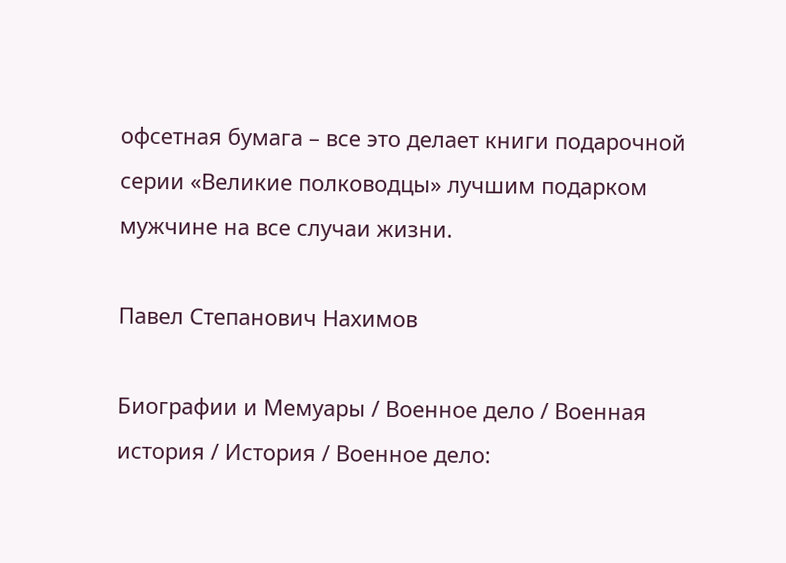офсетная бумага – все это делает книги подарочной серии «Великие полководцы» лучшим подарком мужчине на все случаи жизни.

Павел Степанович Нахимов

Биографии и Мемуары / Военное дело / Военная история / История / Военное дело: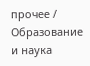прочее / Образование и наука